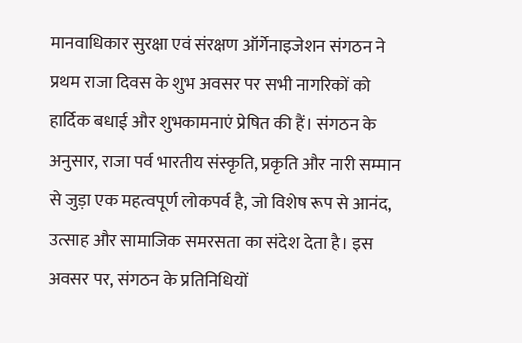मानवाधिकार सुरक्षा एवं संरक्षण ऑर्गेनाइजेशन संगठन ने प्रथम राजा दिवस के शुभ अवसर पर सभी नागरिकों को हार्दिक बधाई और शुभकामनाएं प्रेषित की हैं। संगठन के अनुसार, राजा पर्व भारतीय संस्कृति, प्रकृति और नारी सम्मान से जुड़ा एक महत्वपूर्ण लोकपर्व है, जो विशेष रूप से आनंद, उत्साह और सामाजिक समरसता का संदेश देता है। इस अवसर पर, संगठन के प्रतिनिधियों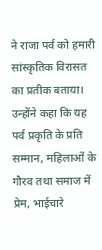ने राजा पर्व को हमारी सांस्कृतिक विरासत का प्रतीक बताया। उन्होंने कहा कि यह पर्व प्रकृति के प्रति सम्मान, महिलाओं के गौरव तथा समाज में प्रेम, भाईचारे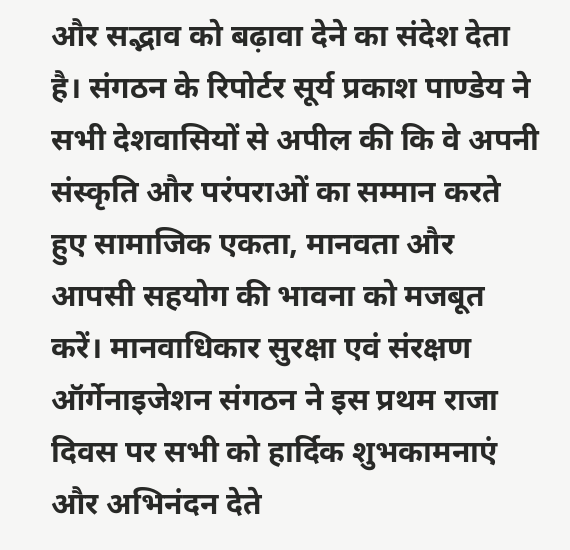और सद्भाव को बढ़ावा देने का संदेश देता है। संगठन के रिपोर्टर सूर्य प्रकाश पाण्डेय ने सभी देशवासियों से अपील की कि वे अपनी संस्कृति और परंपराओं का सम्मान करते हुए सामाजिक एकता, मानवता और आपसी सहयोग की भावना को मजबूत करें। मानवाधिकार सुरक्षा एवं संरक्षण ऑर्गेनाइजेशन संगठन ने इस प्रथम राजा दिवस पर सभी को हार्दिक शुभकामनाएं और अभिनंदन देते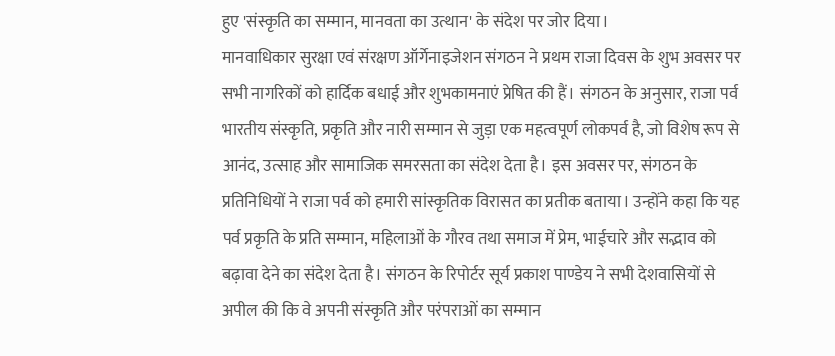हुए 'संस्कृति का सम्मान, मानवता का उत्थान' के संदेश पर जोर दिया।
मानवाधिकार सुरक्षा एवं संरक्षण ऑर्गेनाइजेशन संगठन ने प्रथम राजा दिवस के शुभ अवसर पर सभी नागरिकों को हार्दिक बधाई और शुभकामनाएं प्रेषित की हैं। संगठन के अनुसार, राजा पर्व भारतीय संस्कृति, प्रकृति और नारी सम्मान से जुड़ा एक महत्वपूर्ण लोकपर्व है, जो विशेष रूप से आनंद, उत्साह और सामाजिक समरसता का संदेश देता है। इस अवसर पर, संगठन के प्रतिनिधियों ने राजा पर्व को हमारी सांस्कृतिक विरासत का प्रतीक बताया। उन्होंने कहा कि यह पर्व प्रकृति के प्रति सम्मान, महिलाओं के गौरव तथा समाज में प्रेम, भाईचारे और सद्भाव को बढ़ावा देने का संदेश देता है। संगठन के रिपोर्टर सूर्य प्रकाश पाण्डेय ने सभी देशवासियों से अपील की कि वे अपनी संस्कृति और परंपराओं का सम्मान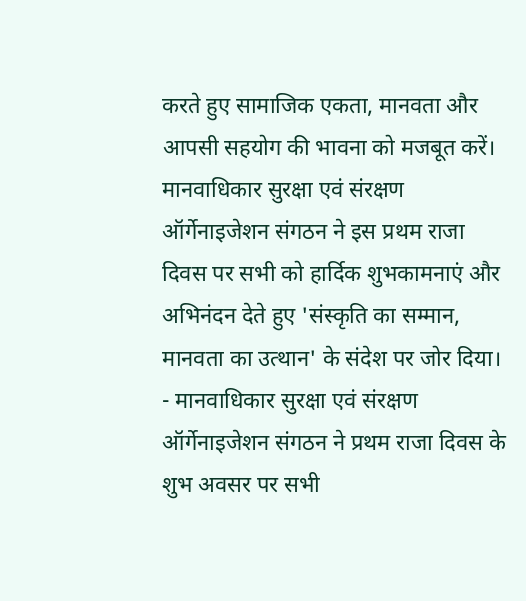करते हुए सामाजिक एकता, मानवता और आपसी सहयोग की भावना को मजबूत करें। मानवाधिकार सुरक्षा एवं संरक्षण ऑर्गेनाइजेशन संगठन ने इस प्रथम राजा दिवस पर सभी को हार्दिक शुभकामनाएं और अभिनंदन देते हुए 'संस्कृति का सम्मान, मानवता का उत्थान' के संदेश पर जोर दिया।
- मानवाधिकार सुरक्षा एवं संरक्षण ऑर्गेनाइजेशन संगठन ने प्रथम राजा दिवस के शुभ अवसर पर सभी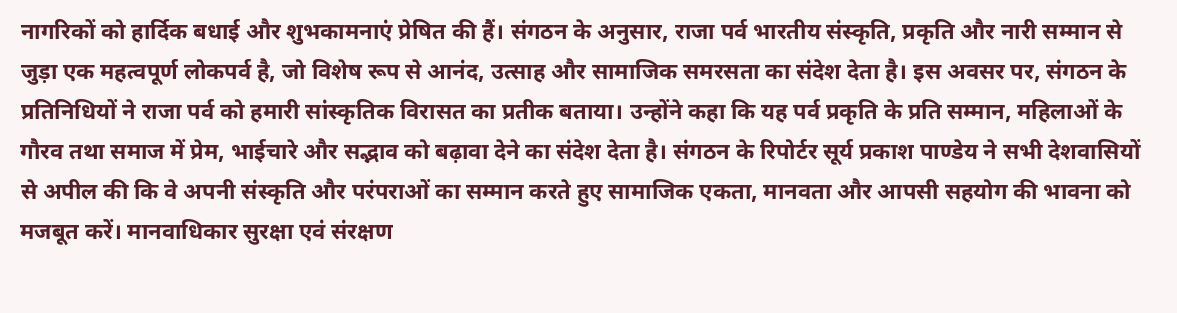नागरिकों को हार्दिक बधाई और शुभकामनाएं प्रेषित की हैं। संगठन के अनुसार, राजा पर्व भारतीय संस्कृति, प्रकृति और नारी सम्मान से जुड़ा एक महत्वपूर्ण लोकपर्व है, जो विशेष रूप से आनंद, उत्साह और सामाजिक समरसता का संदेश देता है। इस अवसर पर, संगठन के प्रतिनिधियों ने राजा पर्व को हमारी सांस्कृतिक विरासत का प्रतीक बताया। उन्होंने कहा कि यह पर्व प्रकृति के प्रति सम्मान, महिलाओं के गौरव तथा समाज में प्रेम, भाईचारे और सद्भाव को बढ़ावा देने का संदेश देता है। संगठन के रिपोर्टर सूर्य प्रकाश पाण्डेय ने सभी देशवासियों से अपील की कि वे अपनी संस्कृति और परंपराओं का सम्मान करते हुए सामाजिक एकता, मानवता और आपसी सहयोग की भावना को मजबूत करें। मानवाधिकार सुरक्षा एवं संरक्षण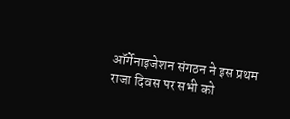ऑर्गेनाइजेशन संगठन ने इस प्रथम राजा दिवस पर सभी को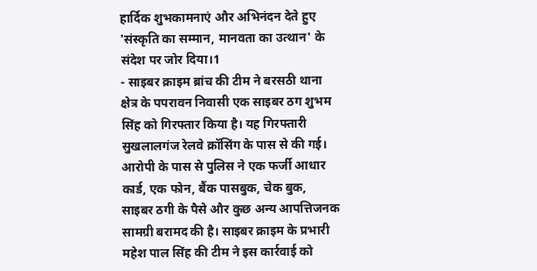हार्दिक शुभकामनाएं और अभिनंदन देते हुए 'संस्कृति का सम्मान, मानवता का उत्थान' के संदेश पर जोर दिया।1
- साइबर क्राइम ब्रांच की टीम ने बरसठी थाना क्षेत्र के पपरावन निवासी एक साइबर ठग शुभम सिंह को गिरफ्तार किया है। यह गिरफ्तारी सुखलालगंज रेलवे क्रॉसिंग के पास से की गई। आरोपी के पास से पुलिस ने एक फर्जी आधार कार्ड, एक फोन, बैंक पासबुक, चेक बुक, साइबर ठगी के पैसे और कुछ अन्य आपत्तिजनक सामग्री बरामद की है। साइबर क्राइम के प्रभारी महेश पाल सिंह की टीम ने इस कार्रवाई को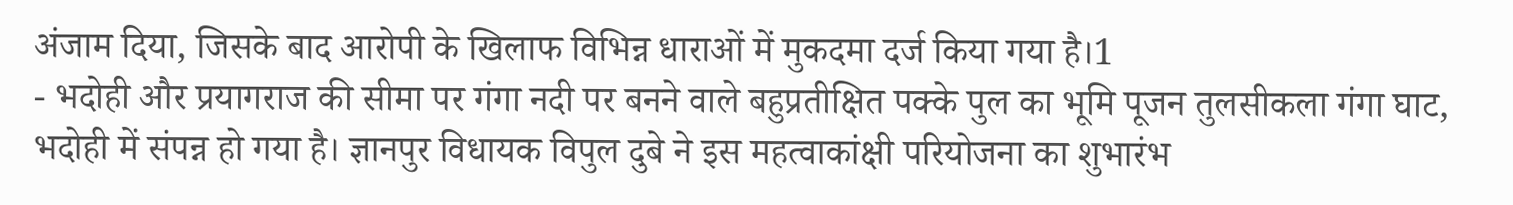अंजाम दिया, जिसके बाद आरोपी के खिलाफ विभिन्न धाराओं में मुकदमा दर्ज किया गया है।1
- भदोही और प्रयागराज की सीमा पर गंगा नदी पर बनने वाले बहुप्रतीक्षित पक्के पुल का भूमि पूजन तुलसीकला गंगा घाट, भदोही में संपन्न हो गया है। ज्ञानपुर विधायक विपुल दुबे ने इस महत्वाकांक्षी परियोजना का शुभारंभ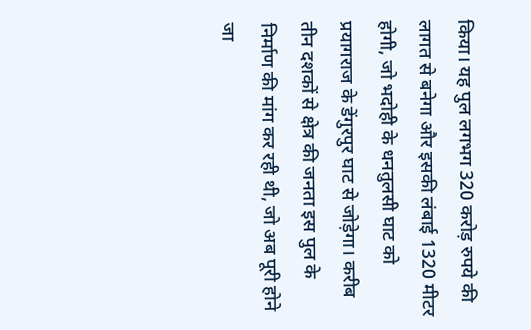किया। यह पुल लगभग 320 करोड़ रुपये की लागत से बनेगा और इसकी लंबाई 1320 मीटर होगी, जो भदोही के धनतुलसी घाट को प्रयागराज के डेंगुरपुर घाट से जोड़ेगा। करीब तीन दशकों से क्षेत्र की जनता इस पुल के निर्माण की मांग कर रही थी, जो अब पूरी होने जा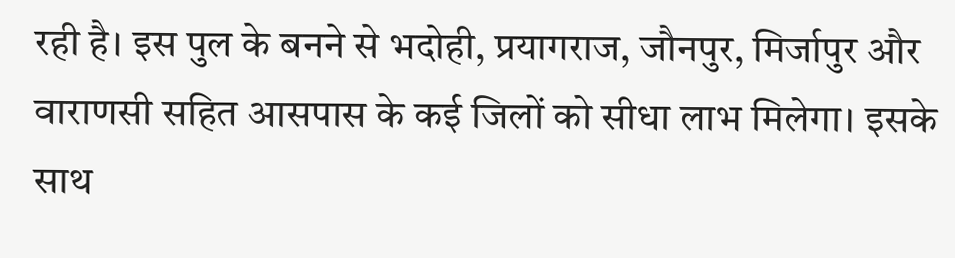रही है। इस पुल के बनने से भदोही, प्रयागराज, जौनपुर, मिर्जापुर और वाराणसी सहित आसपास के कई जिलों को सीधा लाभ मिलेगा। इसके साथ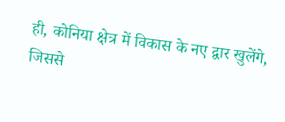ही, कोनिया क्षेत्र में विकास के नए द्वार खुलेंगे, जिससे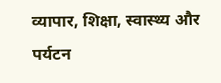व्यापार, शिक्षा, स्वास्थ्य और पर्यटन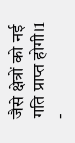जैसे क्षेत्रों को नई गति प्राप्त होगी।1
-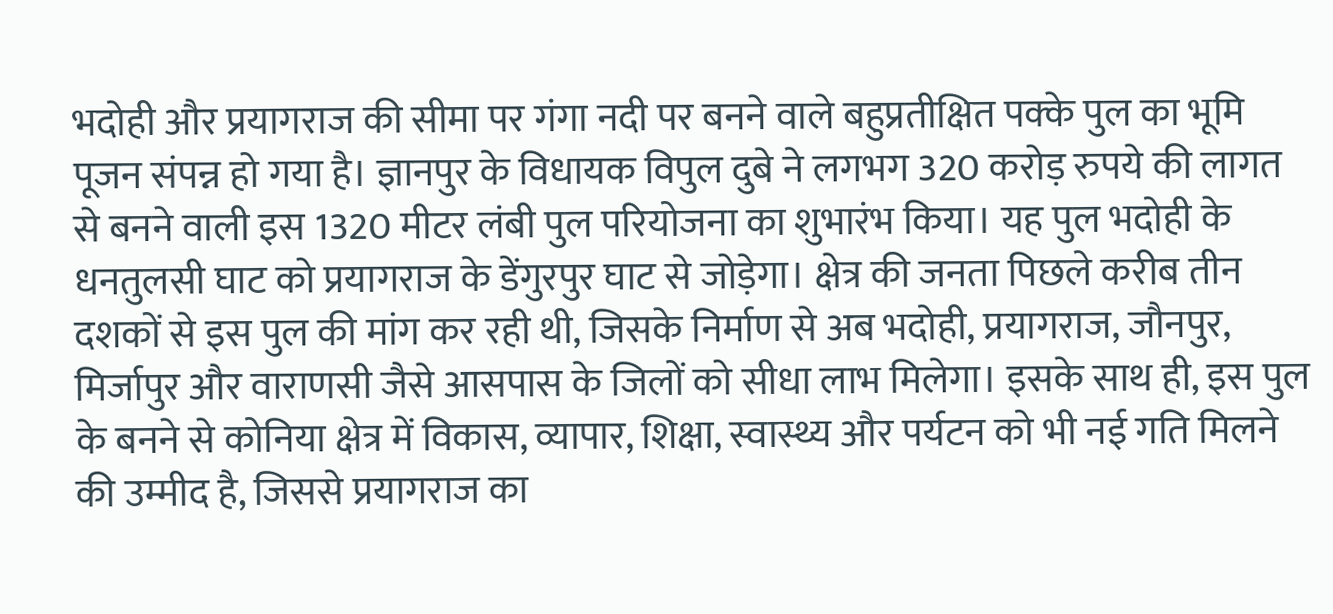भदोही और प्रयागराज की सीमा पर गंगा नदी पर बनने वाले बहुप्रतीक्षित पक्के पुल का भूमि पूजन संपन्न हो गया है। ज्ञानपुर के विधायक विपुल दुबे ने लगभग 320 करोड़ रुपये की लागत से बनने वाली इस 1320 मीटर लंबी पुल परियोजना का शुभारंभ किया। यह पुल भदोही के धनतुलसी घाट को प्रयागराज के डेंगुरपुर घाट से जोड़ेगा। क्षेत्र की जनता पिछले करीब तीन दशकों से इस पुल की मांग कर रही थी, जिसके निर्माण से अब भदोही, प्रयागराज, जौनपुर, मिर्जापुर और वाराणसी जैसे आसपास के जिलों को सीधा लाभ मिलेगा। इसके साथ ही, इस पुल के बनने से कोनिया क्षेत्र में विकास, व्यापार, शिक्षा, स्वास्थ्य और पर्यटन को भी नई गति मिलने की उम्मीद है, जिससे प्रयागराज का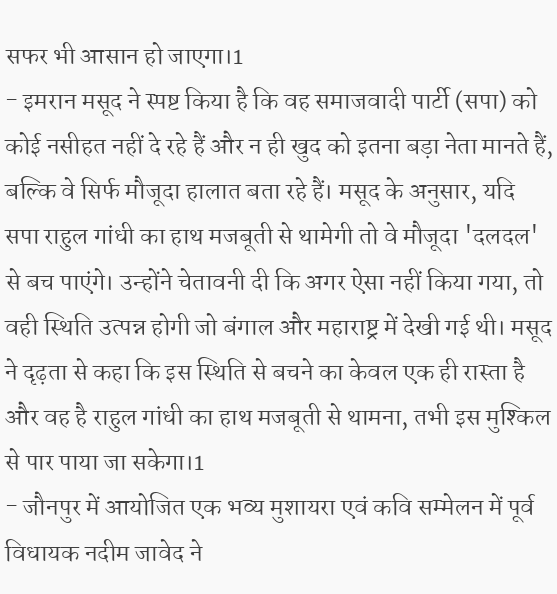सफर भी आसान हो जाएगा।1
- इमरान मसूद ने स्पष्ट किया है कि वह समाजवादी पार्टी (सपा) को कोई नसीहत नहीं दे रहे हैं और न ही खुद को इतना बड़ा नेता मानते हैं, बल्कि वे सिर्फ मौजूदा हालात बता रहे हैं। मसूद के अनुसार, यदि सपा राहुल गांधी का हाथ मजबूती से थामेगी तो वे मौजूदा 'दलदल' से बच पाएंगे। उन्होंने चेतावनी दी कि अगर ऐसा नहीं किया गया, तो वही स्थिति उत्पन्न होगी जो बंगाल और महाराष्ट्र में देखी गई थी। मसूद ने दृढ़ता से कहा कि इस स्थिति से बचने का केवल एक ही रास्ता है और वह है राहुल गांधी का हाथ मजबूती से थामना, तभी इस मुश्किल से पार पाया जा सकेगा।1
- जौनपुर में आयोजित एक भव्य मुशायरा एवं कवि सम्मेलन में पूर्व विधायक नदीम जावेद ने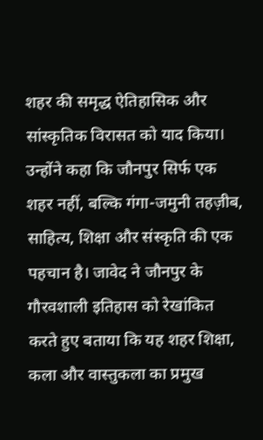शहर की समृद्ध ऐतिहासिक और सांस्कृतिक विरासत को याद किया। उन्होंने कहा कि जौनपुर सिर्फ एक शहर नहीं, बल्कि गंगा-जमुनी तहज़ीब, साहित्य, शिक्षा और संस्कृति की एक पहचान है। जावेद ने जौनपुर के गौरवशाली इतिहास को रेखांकित करते हुए बताया कि यह शहर शिक्षा, कला और वास्तुकला का प्रमुख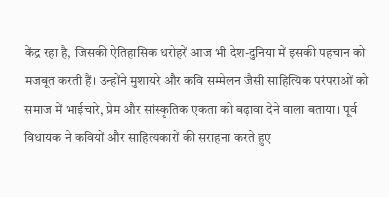केंद्र रहा है, जिसकी ऐतिहासिक धरोहरें आज भी देश-दुनिया में इसकी पहचान को मजबूत करती हैं। उन्होंने मुशायरे और कवि सम्मेलन जैसी साहित्यिक परंपराओं को समाज में भाईचारे, प्रेम और सांस्कृतिक एकता को बढ़ावा देने वाला बताया। पूर्व विधायक ने कवियों और साहित्यकारों की सराहना करते हुए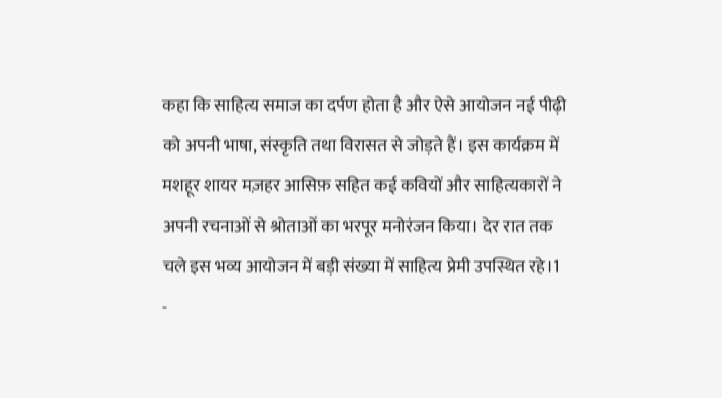कहा कि साहित्य समाज का दर्पण होता है और ऐसे आयोजन नई पीढ़ी को अपनी भाषा, संस्कृति तथा विरासत से जोड़ते हैं। इस कार्यक्रम में मशहूर शायर मज़हर आसिफ़ सहित कई कवियों और साहित्यकारों ने अपनी रचनाओं से श्रोताओं का भरपूर मनोरंजन किया। देर रात तक चले इस भव्य आयोजन में बड़ी संख्या में साहित्य प्रेमी उपस्थित रहे।1
-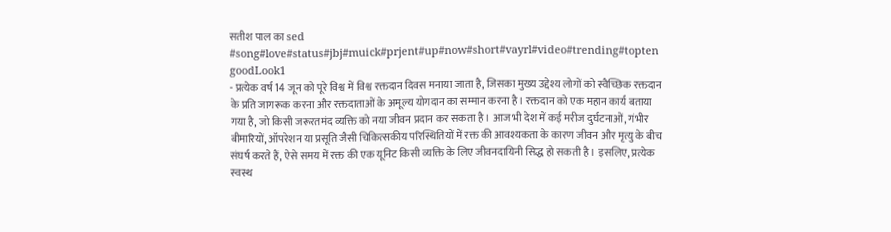सतीश पाल का sed #song#love#status#jbj#muick#prjent#up#now#short#vayrl#video#trending#topten goodLook1
- प्रत्येक वर्ष 14 जून को पूरे विश्व में विश्व रक्तदान दिवस मनाया जाता है, जिसका मुख्य उद्देश्य लोगों को स्वैच्छिक रक्तदान के प्रति जागरूक करना और रक्तदाताओं के अमूल्य योगदान का सम्मान करना है। रक्तदान को एक महान कार्य बताया गया है, जो किसी जरूरतमंद व्यक्ति को नया जीवन प्रदान कर सकता है। आज भी देश में कई मरीज दुर्घटनाओं, गंभीर बीमारियों, ऑपरेशन या प्रसूति जैसी चिकित्सकीय परिस्थितियों में रक्त की आवश्यकता के कारण जीवन और मृत्यु के बीच संघर्ष करते हैं, ऐसे समय में रक्त की एक यूनिट किसी व्यक्ति के लिए जीवनदायिनी सिद्ध हो सकती है। इसलिए, प्रत्येक स्वस्थ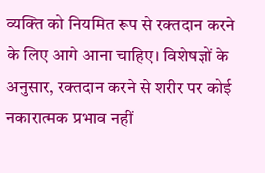व्यक्ति को नियमित रूप से रक्तदान करने के लिए आगे आना चाहिए। विशेषज्ञों के अनुसार, रक्तदान करने से शरीर पर कोई नकारात्मक प्रभाव नहीं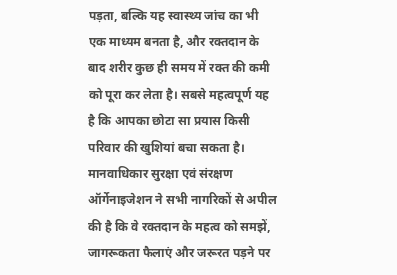पड़ता, बल्कि यह स्वास्थ्य जांच का भी एक माध्यम बनता है, और रक्तदान के बाद शरीर कुछ ही समय में रक्त की कमी को पूरा कर लेता है। सबसे महत्वपूर्ण यह है कि आपका छोटा सा प्रयास किसी परिवार की खुशियां बचा सकता है। मानवाधिकार सुरक्षा एवं संरक्षण ऑर्गेनाइजेशन ने सभी नागरिकों से अपील की है कि वे रक्तदान के महत्व को समझें, जागरूकता फैलाएं और जरूरत पड़ने पर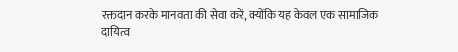रक्तदान करके मानवता की सेवा करें, क्योंकि यह केवल एक सामाजिक दायित्व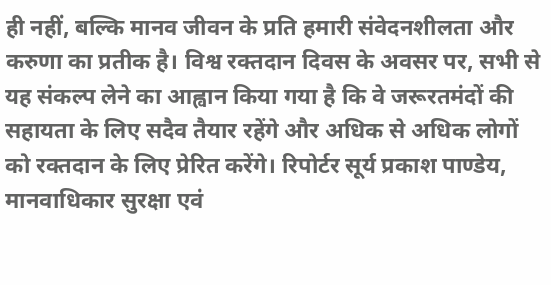ही नहीं, बल्कि मानव जीवन के प्रति हमारी संवेदनशीलता और करुणा का प्रतीक है। विश्व रक्तदान दिवस के अवसर पर, सभी से यह संकल्प लेने का आह्वान किया गया है कि वे जरूरतमंदों की सहायता के लिए सदैव तैयार रहेंगे और अधिक से अधिक लोगों को रक्तदान के लिए प्रेरित करेंगे। रिपोर्टर सूर्य प्रकाश पाण्डेय, मानवाधिकार सुरक्षा एवं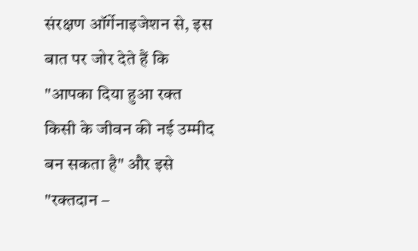संरक्षण ऑर्गेनाइजेशन से, इस बात पर जोर देते हैं कि "आपका दिया हुआ रक्त किसी के जीवन की नई उम्मीद बन सकता है" और इसे "रक्तदान –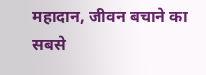महादान, जीवन बचाने का सबसे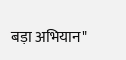बड़ा अभियान"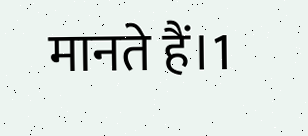मानते हैं।1